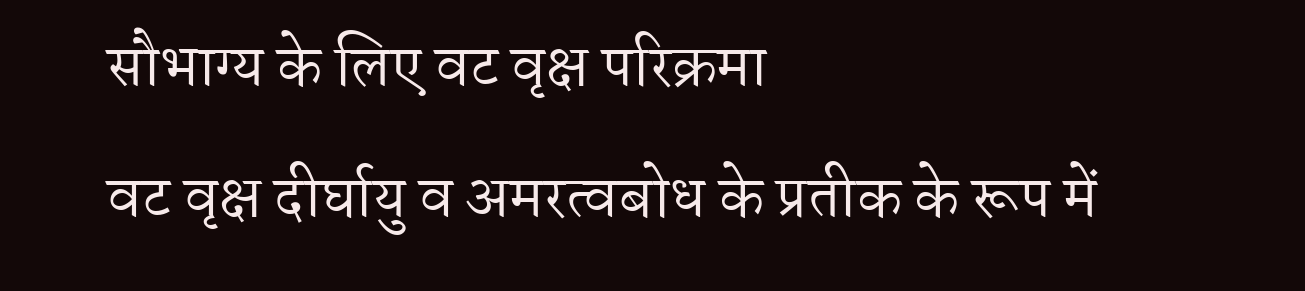सौभाग्य के लिए वट वृक्ष परिक्रमा
वट वृक्ष दीर्घायु व अमरत्वबोध के प्रतीक के रूप में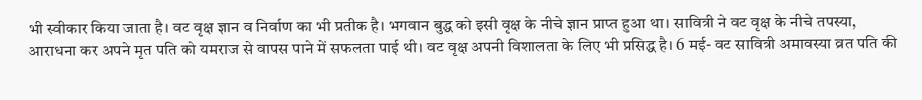भी स्वीकार किया जाता है। वट वृक्ष ज्ञान व निर्वाण का भी प्रतीक है। भगवान बुद्ध को इसी वृक्ष के नीचे ज्ञान प्राप्त हुआ था। सावित्री ने वट वृक्ष के नीचे तपस्या, आराधना कर अपने मृत पति को यमराज से वापस पाने में सफलता पाई थी। वट वृक्ष अपनी विशालता के लिए भी प्रसिद्ध है। 6 मई- वट सावित्री अमावस्या व्रत पति की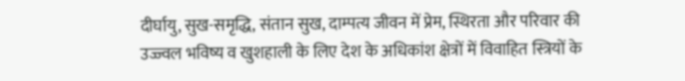दीर्घायु, सुख-समृद्धि, संतान सुख, दाम्पत्य जीवन में प्रेम, स्थिरता और परिवार की उज्ज्वल भविष्य व खुशहाली के लिए देश के अधिकांश क्षेत्रों में विवाहित स्त्रियों के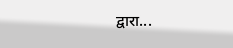द्वारा...